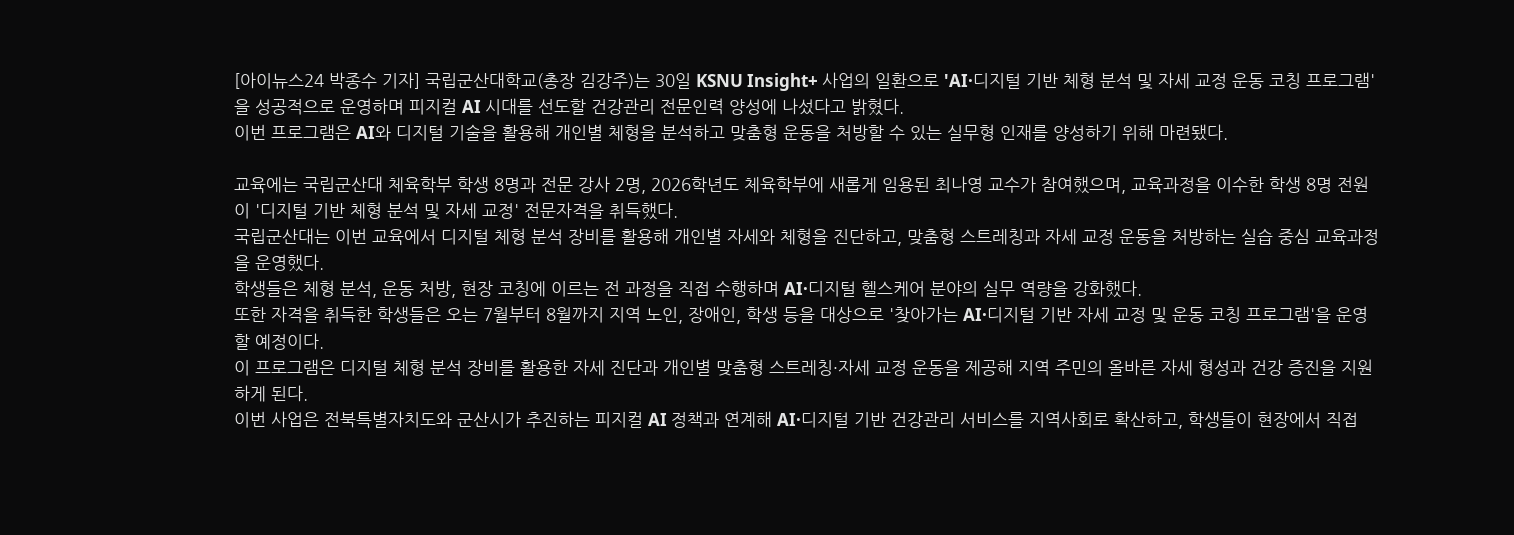[아이뉴스24 박종수 기자] 국립군산대학교(총장 김강주)는 30일 KSNU Insight+ 사업의 일환으로 'AI·디지털 기반 체형 분석 및 자세 교정 운동 코칭 프로그램'을 성공적으로 운영하며 피지컬 AI 시대를 선도할 건강관리 전문인력 양성에 나섰다고 밝혔다.
이번 프로그램은 AI와 디지털 기술을 활용해 개인별 체형을 분석하고 맞춤형 운동을 처방할 수 있는 실무형 인재를 양성하기 위해 마련됐다.

교육에는 국립군산대 체육학부 학생 8명과 전문 강사 2명, 2026학년도 체육학부에 새롭게 임용된 최나영 교수가 참여했으며, 교육과정을 이수한 학생 8명 전원이 '디지털 기반 체형 분석 및 자세 교정' 전문자격을 취득했다.
국립군산대는 이번 교육에서 디지털 체형 분석 장비를 활용해 개인별 자세와 체형을 진단하고, 맞춤형 스트레칭과 자세 교정 운동을 처방하는 실습 중심 교육과정을 운영했다.
학생들은 체형 분석, 운동 처방, 현장 코칭에 이르는 전 과정을 직접 수행하며 AI·디지털 헬스케어 분야의 실무 역량을 강화했다.
또한 자격을 취득한 학생들은 오는 7월부터 8월까지 지역 노인, 장애인, 학생 등을 대상으로 '찾아가는 AI·디지털 기반 자세 교정 및 운동 코칭 프로그램'을 운영할 예정이다.
이 프로그램은 디지털 체형 분석 장비를 활용한 자세 진단과 개인별 맞춤형 스트레칭·자세 교정 운동을 제공해 지역 주민의 올바른 자세 형성과 건강 증진을 지원하게 된다.
이번 사업은 전북특별자치도와 군산시가 추진하는 피지컬 AI 정책과 연계해 AI·디지털 기반 건강관리 서비스를 지역사회로 확산하고, 학생들이 현장에서 직접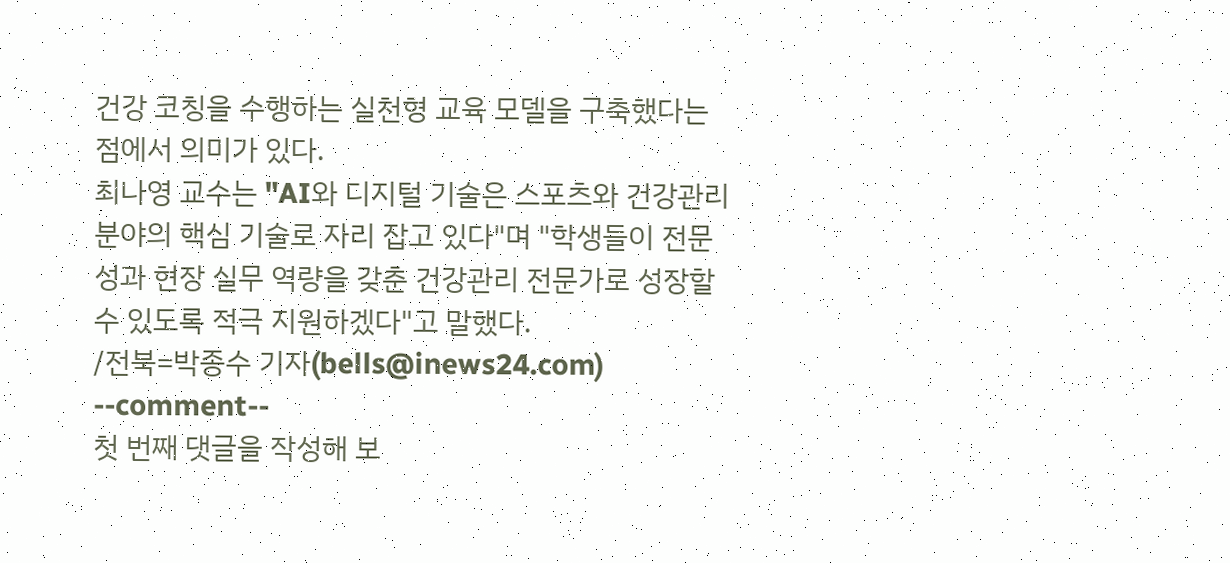건강 코칭을 수행하는 실천형 교육 모델을 구축했다는 점에서 의미가 있다.
최나영 교수는 "AI와 디지털 기술은 스포츠와 건강관리 분야의 핵심 기술로 자리 잡고 있다"며 "학생들이 전문성과 현장 실무 역량을 갖춘 건강관리 전문가로 성장할 수 있도록 적극 지원하겠다"고 말했다.
/전북=박종수 기자(bells@inews24.com)
--comment--
첫 번째 댓글을 작성해 보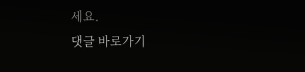세요.
댓글 바로가기